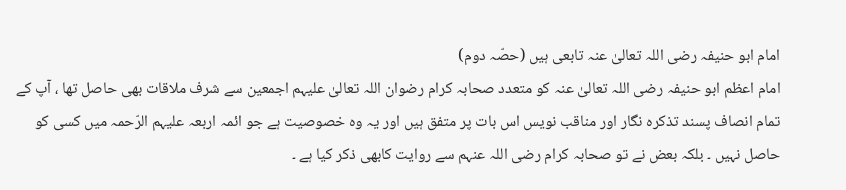امام ابو حنیفہ رضی اللہ تعالیٰ عنہ تابعی ہیں (حصّہ دوم)
امام اعظم ابو حنیفہ رضی اللہ تعالیٰ عنہ کو متعدد صحابہ کرام رضوان اللہ تعالیٰ علیہم اجمعین سے شرف ملاقات بھی حاصل تھا ، آپ کے تمام انصاف پسند تذکرہ نگار اور مناقب نویس اس بات پر متفق ہیں اور یہ وہ خصوصیت ہے جو ائمہ اربعہ علیہم الرّحمہ میں کسی کو حاصل نہیں ۔ بلکہ بعض نے تو صحابہ کرام رضی اللہ عنہم سے روایت کابھی ذکر کیا ہے ۔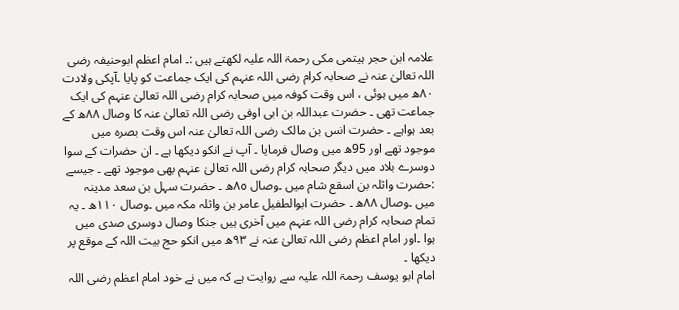علامہ ابن حجر ہیتمی مکی رحمۃ اللہ علیہ لکھتے ہیں :۔ امام اعظم ابوحنیفہ رضی اللہ تعالیٰ عنہ نے صحابہ کرام رضی اللہ عنہم کی ایک جماعت کو پایا ۔آپکی ولادت ٨٠ھ میں ہوئی ، اس وقت کوفہ میں صحابہ کرام رضی اللہ تعالیٰ عنہم کی ایک جماعت تھی ۔ حضرت عبداللہ بن ابی اوفی رضی اللہ تعالیٰ عنہ کا وصال ٨٨ھ کے بعد ہواہے ۔ حضرت انس بن مالک رضی اللہ تعالیٰ عنہ اس وقت بصرہ میں موجود تھے اور 95ھ میں وصال فرمایا ۔ آپ نے انکو دیکھا ہے ۔ ان حضرات کے سوا دوسرے بلاد میں دیگر صحابہ کرام رضی اللہ تعالیٰ عنہم بھی موجود تھے ۔ جیسے :حضرت واثلہ بن اسقع شام میں ۔وصال ٨٥ھ ۔ حضرت سہل بن سعد مدینہ میں ۔وصال ٨٨ھ ۔ حضرت ابوالطفیل عامر بن واثلہ مکہ میں ۔وصال ١١٠ھ ۔ یہ تمام صحابہ کرام رضی اللہ عنہم میں آخری ہیں جنکا وصال دوسری صدی میں ہوا ۔اور امام اعظم رضی اللہ تعالیٰ عنہ نے ٩٣ھ میں انکو حج بیت اللہ کے موقع پر دیکھا ۔
امام ابو یوسف رحمۃ اللہ علیہ سے روایت ہے کہ میں نے خود امام اعظم رضی اللہ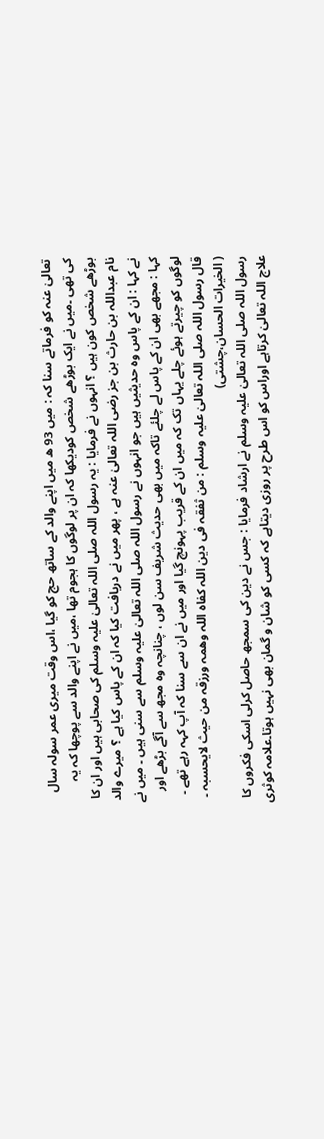تعالیٰ عنہ کو فرماتے سنا کہ : میں 93 ھ میں اپنے والد کے ساتھ حج کو گیا ،اس وقت میری عمر سولہ سال کی تھی ۔میں نے ایک بوڑھے شخص کودیکھا کہ ان پر لوگوں کا ہجوم تھا ،میں نے اپنے والد سے پوچھا کہ یہ بوڑھے شخص کون ہیں ؟ انہوں نے فرمایا : یہ رسول اللہ صلی اللہ تعالیٰ علیہ وسلم کی صحابی ہیں اور ان کا نام عبداللہ بن حارث بن جز رضی اللہ تعالیٰ عنہ ہے ، پھر میں نے دریافت کیا کہ ان کے پاس کیا ہے ؟ میرے والد نے کہا : ان کے پاس وہ حدیثیں ہیں جو انہوں نے رسول اللہ صلی اللہ تعالیٰ علیہ وسلم سے سنی ہیں ۔ میں نے کہا : مجھے بھی ان کے پاس لے چلئے تاکہ میں بھی حدیث شریف سن لوں ، چنانچہ وہ مجھ سے آگے بڑھے اور لوگوں کو چیرتے ہوئے چلے یہاں تک کہ میں ان کے قریب پہونچ گیا اور میں نے ان سے سنا کہ آپ کہہ رہے تھے ۔ قال رسول اللہ صلی اللہ تعالیٰ علیہ وسلم : من ثفقہ فی دین اللہ کفاہ اللہ وھمہ ورزقہ من حیث لایحسبہ ۔ ( الخیرات الحسان،چشتی)
رسول اللہ صلی اللہ تعالیٰ علیہ وسلم نے ارشاد فرمایا : جس نے دین کی سمجھ حاصل کرلی اسکی فکروں کا علاج اللہ تعالیٰ کرتاہے اوراس کو اس طرح پر روزی دیتاہے کہ کسی کو شان و گمان بھی نہیں ہوتا۔علامہ کوثری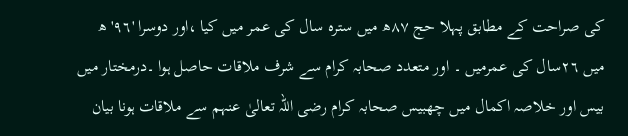کی صراحت کے مطابق پہلا حج ٨٧ھ میں سترہ سال کی عمر میں کیا ،اور دوسرا '٩٦'ھ میں ٢٦سال کی عمرمیں ۔ اور متعدد صحابہ کرام سے شرف ملاقات حاصل ہوا ۔درمختار میں بیس اور خلاصہ اکمال میں چھبیس صحابہ کرام رضی اللہ تعالیٰ عنہم سے ملاقات ہونا بیان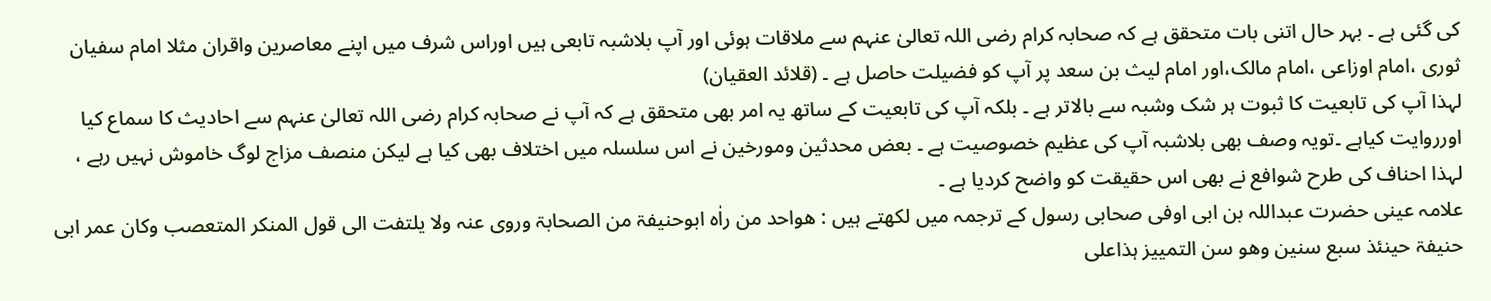کی گئی ہے ۔ بہر حال اتنی بات متحقق ہے کہ صحابہ کرام رضی اللہ تعالیٰ عنہم سے ملاقات ہوئی اور آپ بلاشبہ تابعی ہیں اوراس شرف میں اپنے معاصرین واقران مثلا امام سفیان ثوری ،امام اوزاعی ،امام مالک،اور امام لیث بن سعد پر آپ کو فضیلت حاصل ہے ۔ (قلائد العقیان)
لہذا آپ کی تابعیت کا ثبوت ہر شک وشبہ سے بالاتر ہے ۔ بلکہ آپ کی تابعیت کے ساتھ یہ امر بھی متحقق ہے کہ آپ نے صحابہ کرام رضی اللہ تعالیٰ عنہم سے احادیث کا سماع کیا اورروایت کیاہے ۔تویہ وصف بھی بلاشبہ آپ کی عظیم خصوصیت ہے ۔ بعض محدثین ومورخین نے اس سلسلہ میں اختلاف بھی کیا ہے لیکن منصف مزاج لوگ خاموش نہیں رہے ، لہذا احناف کی طرح شوافع نے بھی اس حقیقت کو واضح کردیا ہے ۔
علامہ عینی حضرت عبداللہ بن ابی اوفی صحابی رسول کے ترجمہ میں لکھتے ہیں : ھواحد من راٰہ ابوحنیفۃ من الصحابۃ وروی عنہ ولا یلتفت الی قول المنکر المتعصب وکان عمر ابی حنیفۃ حینئذ سبع سنین وھو سن التمییز ہذاعلی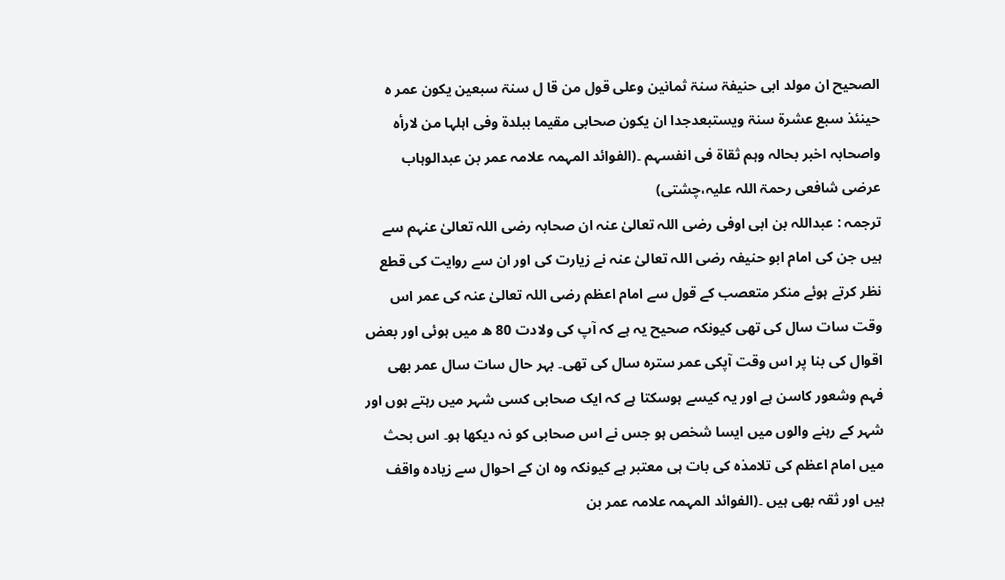الصحیح ان مولد ابی حنیفۃ سنۃ ثمانین وعلی قول من قا ل سنۃ سبعین یکون عمر ہ حینئذ سبع عشرۃ سنۃ ویستبعدجدا ان یکون صحابی مقیما ببلدۃ وفی اہلہا من لارأہ واصحابہ اخبر بحالہ وہم ثقاۃ فی انفسہم ۔(الفوائد المہمہ علامہ عمر بن عبدالوہاب عرضی شافعی رحمۃ اللہ علیہ،چشتی)
ترجمہ : عبداللہ بن ابی اوفی رضی اللہ تعالیٰ عنہ ان صحابہ رضی اللہ تعالیٰ عنہم سے ہیں جن کی امام ابو حنیفہ رضی اللہ تعالیٰ عنہ نے زیارت کی اور ان سے روایت کی قطع نظر کرتے ہوئے منکر متعصب کے قول سے امام اعظم رضی اللہ تعالیٰ عنہ کی عمر اس وقت سات سال کی تھی کیونکہ صحیح یہ ہے کہ آپ کی ولادت 80 ھ میں ہوئی اور بعض اقوال کی بنا پر اس وقت آپکی عمر سترہ سال کی تھی۔ بہر حال سات سال عمر بھی فہم وشعور کاسن ہے اور یہ کیسے ہوسکتا ہے کہ ایک صحابی کسی شہر میں رہتے ہوں اور شہر کے رہنے والوں میں ایسا شخص ہو جس نے اس صحابی کو نہ دیکھا ہو۔ اس بحث میں امام اعظم کی تلامذہ کی بات ہی معتبر ہے کیونکہ وہ ان کے احوال سے زیادہ واقف ہیں اور ثقہ بھی ہیں ۔(الفوائد المہمہ علامہ عمر بن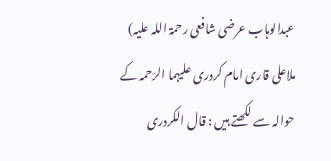عبدالوہاب عرضی شافعی رحمۃ اللہ علیہ)
ملاعلی قاری امام کردری علیہما الرّحمہ کے حوالہ سے لکھتے ہیں : قال الکردری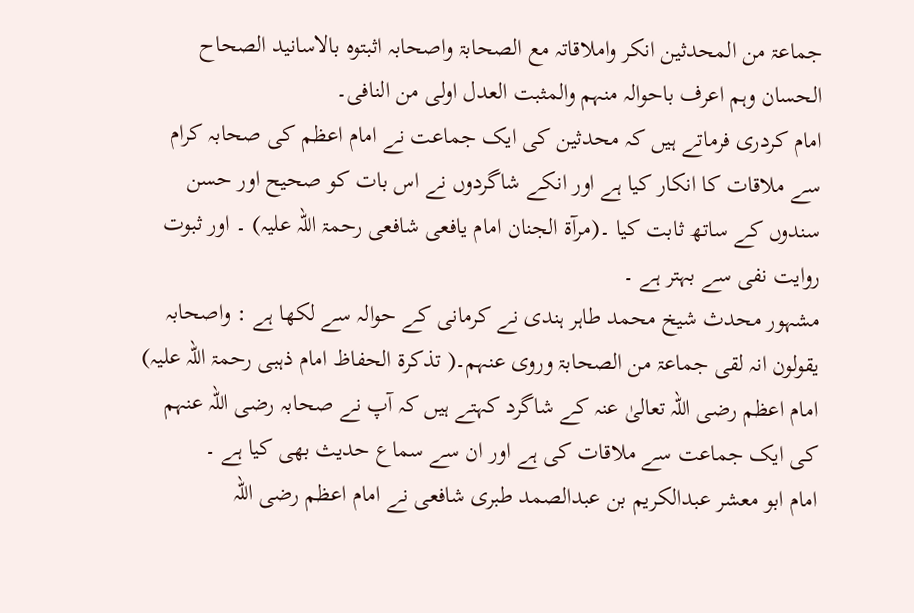جماعۃ من المحدثین انکر واملاقاتہ مع الصحابۃ واصحابہ اثبتوہ بالاسانید الصحاح الحسان وہم اعرف باحوالہ منہم والمثبت العدل اولی من النافی۔
امام کردری فرماتے ہیں کہ محدثین کی ایک جماعت نے امام اعظم کی صحابہ کرام سے ملاقات کا انکار کیا ہے اور انکے شاگردوں نے اس بات کو صحیح اور حسن سندوں کے ساتھ ثابت کیا ۔(مرآۃ الجنان امام یافعی شافعی رحمۃ اللہ علیہ) ۔ اور ثبوت روایت نفی سے بہتر ہے ۔
مشہور محدث شیخ محمد طاہر ہندی نے کرمانی کے حوالہ سے لکھا ہے : واصحابہ یقولون انہ لقی جماعۃ من الصحابۃ وروی عنہم۔( تذکرۃ الحفاظ امام ذہبی رحمۃ اللہ علیہ)
امام اعظم رضی اللہ تعالیٰ عنہ کے شاگرد کہتے ہیں کہ آپ نے صحابہ رضی اللہ عنہم کی ایک جماعت سے ملاقات کی ہے اور ان سے سماع حدیث بھی کیا ہے ۔
امام ابو معشر عبدالکریم بن عبدالصمد طبری شافعی نے امام اعظم رضی اللہ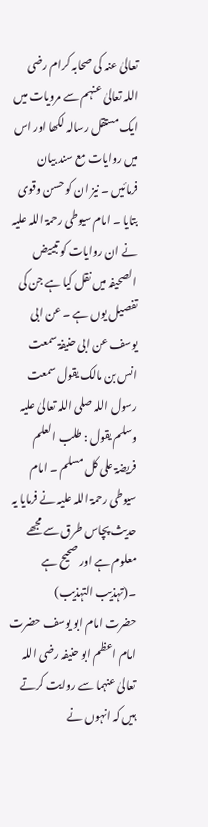تعالیٰ عنہ کی صحابہ کرام رضی اللہ تعالیٰ عنہم سے مرویات میں ایک مستقل رسالہ لکھا اور اس میں روایات مع سند بیان فرمائیں ۔ نیز ان کو حسن وقوی بتایا ۔ امام سیوطی رحمۃ اللہ علیہ نے ان روایات کو تبییض الصحیفہ میں نقل کیا ہے جن کی تفصیل یوں ہے ۔ عن ابی یوسف عن ابی حنیفۃ سمعت انس بن مالک یقول سمعت رسول اللہ صلی اللہ تعالیٰ علیہ وسلم یقول : طلب العلم فریضۃ علی کل مسلم ۔ امام سیوطی رحمۃ اللہ علیہ نے فرمایا یہ حدیث پچاس طرق سے مجھے معلوم ہے اور صحیح ہے ۔(تہذیب التہذیب)
حضرت امام ابو یوسف حضرت امام اعظم ابو حنیفہ رضی اللہ تعالیٰ عنہما سے روایت کرتے ہیں کہ انہوں نے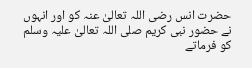حضرت انس رضی اللہ تعالیٰ عنہ کو اور انہوں نے حضور نبی کریم صلی اللہ تعالیٰ علیہ وسلم کو فرماتے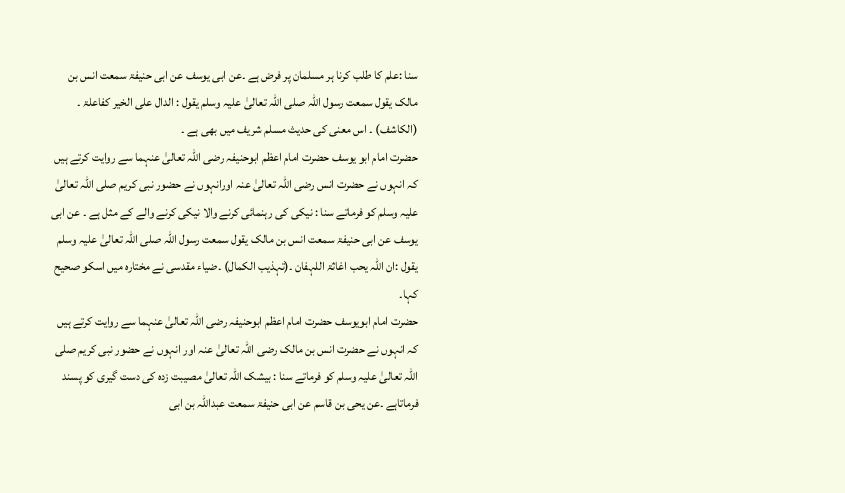سنا :علم کا طلب کرنا ہر مسلمان پر فرض ہے ۔عن ابی یوسف عن ابی حنیفۃ سمعت انس بن مالک یقول سمعت رسول اللہ صلی اللہ تعالیٰ علیہ وسلم یقول : الدال علی الخیر کفاعلۃ ۔ (الکاشف) ۔ اس معنی کی حدیث مسلم شریف میں بھی ہے ۔
حضرت امام ابو یوسف حضرت امام اعظم ابوحنیفہ رضی اللہ تعالیٰ عنہما سے روایت کرتے ہیں کہ انہوں نے حضرت انس رضی اللہ تعالیٰ عنہ اورانہوں نے حضور نبی کریم صلی اللہ تعالیٰ علیہ وسلم کو فرماتے سنا : نیکی کی رہنمائی کرنے والا نیکی کرنے والے کے مثل ہے ۔ عن ابی یوسف عن ابی حنیفۃ سمعت انس بن مالک یقول سمعت رسول اللہ صلی اللہ تعالیٰ علیہ وسلم یقول :ان اللہ یحب اغاثۃ اللہفان ۔(تہذیب الکمال) ۔ضیاء مقدسی نے مختارہ میں اسکو صحیح کہا۔
حضرت امام ابویوسف حضرت امام اعظم ابوحنیفہ رضی اللہ تعالیٰ عنہما سے روایت کرتے ہیں کہ انہوں نے حضرت انس بن مالک رضی اللہ تعالیٰ عنہ اور انہوں نے حضور نبی کریم صلی اللہ تعالیٰ علیہ وسلم کو فرماتے سنا : بیشک اللہ تعالیٰ مصیبت زدہ کی دست گیری کو پسند فرماتاہے ۔عن یحی بن قاسم عن ابی حنیفۃ سمعت عبداللہ بن ابی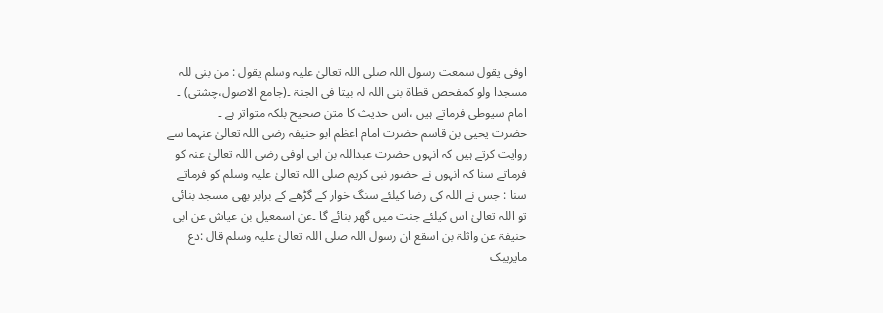اوفی یقول سمعت رسول اللہ صلی اللہ تعالیٰ علیہ وسلم یقول : من بنی للہ مسجدا ولو کمفحص قطاۃ بنی اللہ لہ بیتا فی الجنۃ ۔(جامع الاصول،چشتی) ۔ امام سیوطی فرماتے ہیں ،اس حدیث کا متن صحیح بلکہ متواتر ہے ۔
حضرت یحیی بن قاسم حضرت امام اعظم ابو حنیفہ رضی اللہ تعالیٰ عنہما سے روایت کرتے ہیں کہ انہوں حضرت عبداللہ بن ابی اوفی رضی اللہ تعالیٰ عنہ کو فرماتے سنا کہ انہوں نے حضور نبی کریم صلی اللہ تعالیٰ علیہ وسلم کو فرماتے سنا : جس نے اللہ کی رضا کیلئے سنگ خوار کے گڑھے کے برابر بھی مسجد بنائی تو اللہ تعالیٰ اس کیلئے جنت میں گھر بنائے گا ۔عن اسمعیل بن عیاش عن ابی حنیفۃ عن واثلۃ بن اسقع ان رسول اللہ صلی اللہ تعالیٰ علیہ وسلم قال :دع مایریبک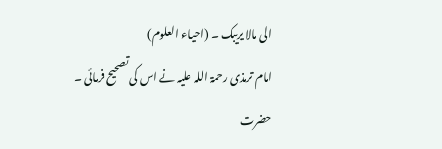الی مالا یریبک ۔ (احیاء العلوم)
امام ترمذی رحمۃ اللہ علیہ نے اس کی تصحیح فرمائی ۔
حضرت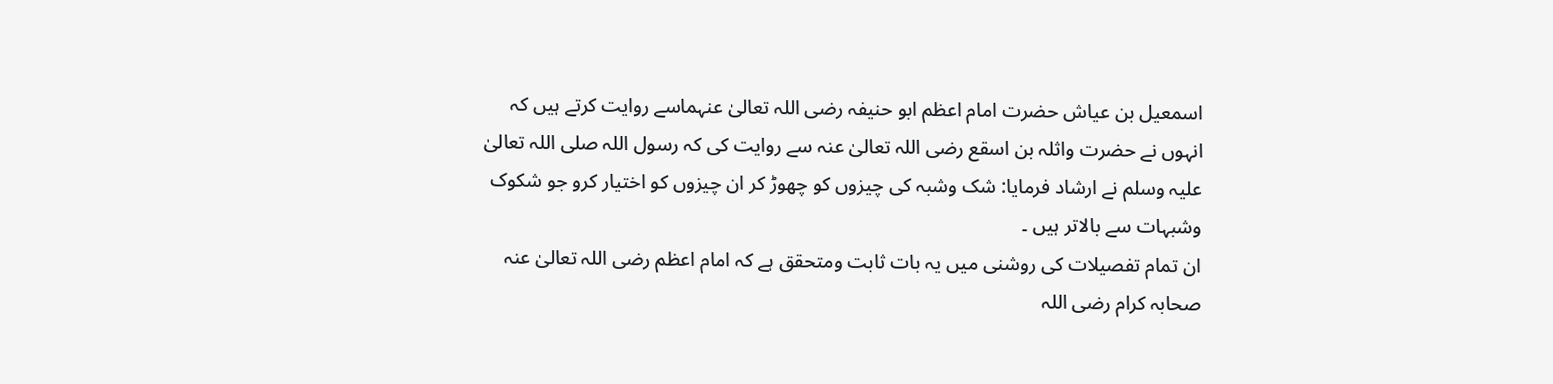اسمعیل بن عیاش حضرت امام اعظم ابو حنیفہ رضی اللہ تعالیٰ عنہماسے روایت کرتے ہیں کہ انہوں نے حضرت واثلہ بن اسقع رضی اللہ تعالیٰ عنہ سے روایت کی کہ رسول اللہ صلی اللہ تعالیٰ علیہ وسلم نے ارشاد فرمایا: شک وشبہ کی چیزوں کو چھوڑ کر ان چیزوں کو اختیار کرو جو شکوک وشبہات سے بالاتر ہیں ۔
ان تمام تفصیلات کی روشنی میں یہ بات ثابت ومتحقق ہے کہ امام اعظم رضی اللہ تعالیٰ عنہ صحابہ کرام رضی اللہ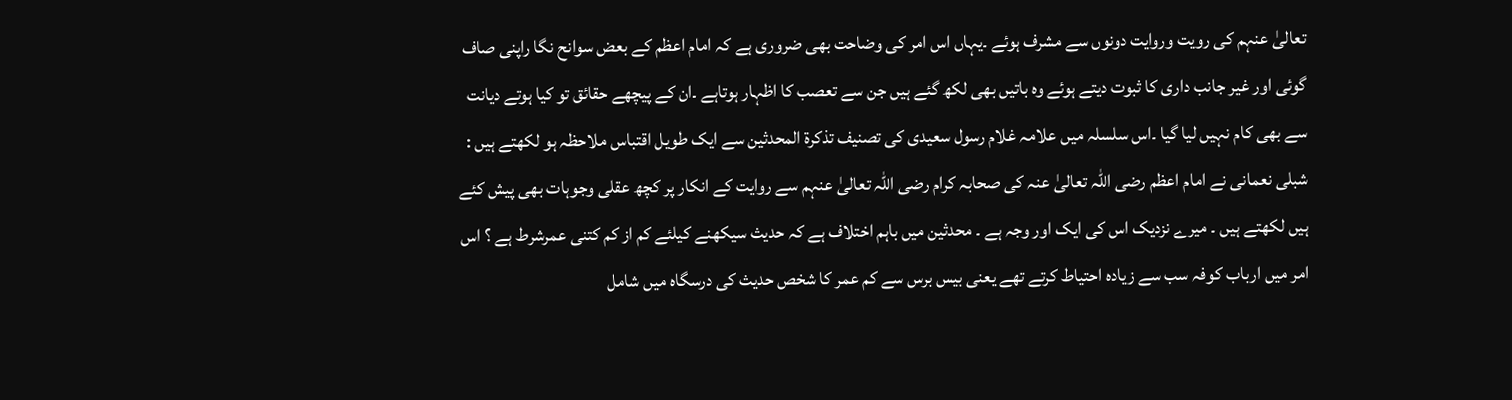تعالیٰ عنہم کی رویت وروایت دونوں سے مشرف ہوئے ۔یہاں اس امر کی وضاحت بھی ضروری ہے کہ امام اعظم کے بعض سوانح نگا راپنی صاف گوئی اور غیر جانب داری کا ثبوت دیتے ہوئے وہ باتیں بھی لکھ گئے ہیں جن سے تعصب کا اظہار ہوتاہے ۔ان کے پیچھے حقائق تو کیا ہوتے دیانت سے بھی کام نہیں لیا گیا ۔اس سلسلہ میں علامہ غلام رسول سعیدی کی تصنیف تذکرۃ المحدثین سے ایک طویل اقتباس ملاحظہ ہو لکھتے ہیں : شبلی نعمانی نے امام اعظم رضی اللہ تعالیٰ عنہ کی صحابہ کرام رضی اللہ تعالیٰ عنہم سے روایت کے انکار پر کچھ عقلی وجوہات بھی پیش کئے ہیں لکھتے ہیں ۔ میرے نزدیک اس کی ایک اور وجہ ہے ۔ محدثین میں باہم اختلاف ہے کہ حدیث سیکھنے کیلئے کم از کم کتنی عمرشرط ہے ؟ اس امر میں ارباب کوفہ سب سے زیادہ احتیاط کرتے تھے یعنی بیس برس سے کم عمر کا شخص حدیث کی درسگاہ میں شامل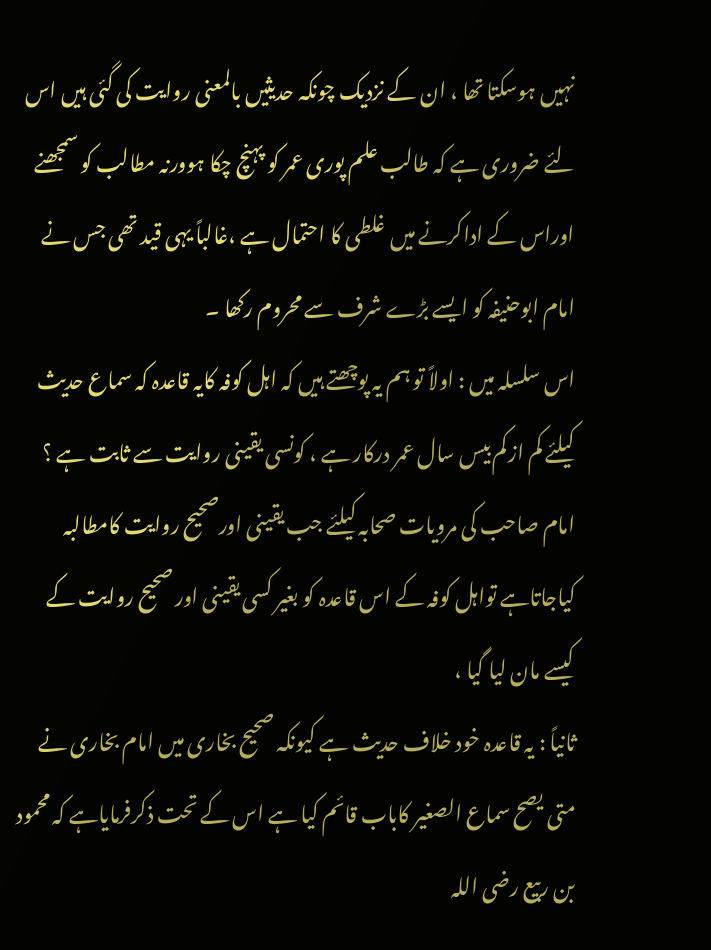نہیں ہوسکتا تھا ، ان کے نزدیک چونکہ حدیثیں بالمعنی روایت کی گئی ہیں اس لئے ضروری ہے کہ طالب علم پوری عمر کو پہنچ چکا ہوورنہ مطالب کو سمجھنے اوراس کے اداکرنے میں غلطی کا احتمال ہے ،غالباً یہی قید تھی جس نے امام ابوحنیفہ کو ایسے بڑے شرف سے محروم رکھا ۔
اس سلسلہ میں : اولاً تو ہم یہ پوچھتے ہیں کہ اہل کوفہ کایہ قاعدہ کہ سماع حدیث کیلئے کم ازکم بیس سال عمر درکار ہے ، کونسی یقینی روایت سے ثابت ہے ؟ امام صاحب کی مرویات صحابہ کیلئے جب یقینی اورصحیح روایت کامطالبہ کیاجاتاہے تواہل کوفہ کے اس قاعدہ کو بغیر کسی یقینی اور صحیح روایت کے کیسے مان لیا گیا ،
ثانیاً : یہ قاعدہ خود خلاف حدیث ہے کیونکہ صحیح بخاری میں امام بخاری نے متی یصح سماع الصغیر کاباب قائم کیا ہے اس کے تحت ذکرفرمایاہے کہ محمود بن ربیع رضی اللہ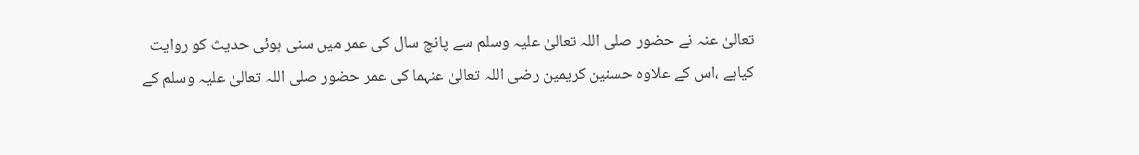تعالیٰ عنہ نے حضور صلی اللہ تعالیٰ علیہ وسلم سے پانچ سال کی عمر میں سنی ہوئی حدیث کو روایت کیاہے ،اس کے علاوہ حسنین کریمین رضی اللہ تعالیٰ عنہما کی عمر حضور صلی اللہ تعالیٰ علیہ وسلم کے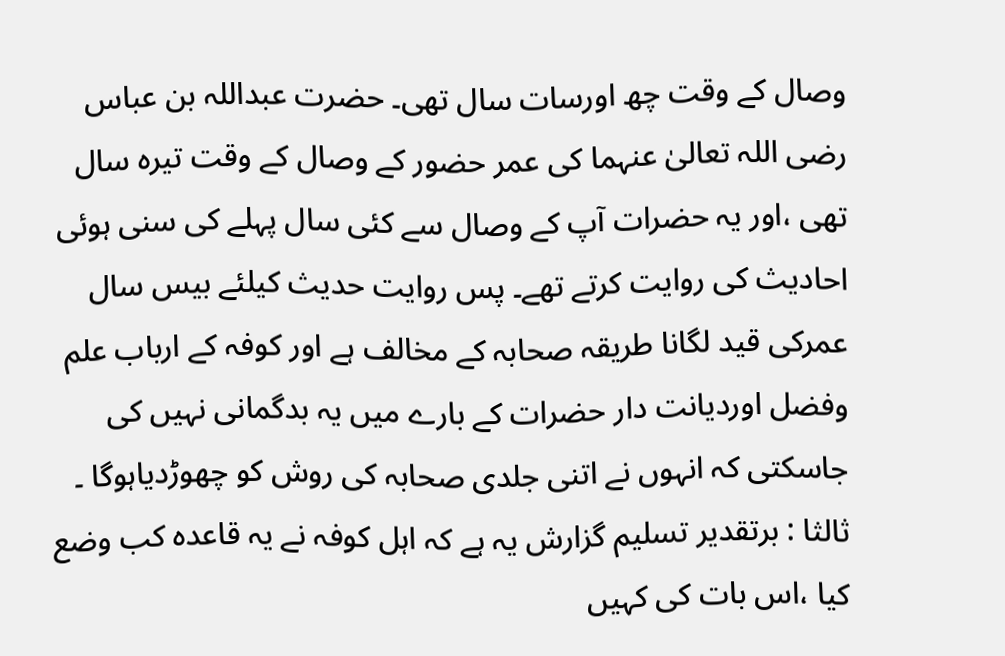وصال کے وقت چھ اورسات سال تھی۔ حضرت عبداللہ بن عباس رضی اللہ تعالیٰ عنہما کی عمر حضور کے وصال کے وقت تیرہ سال تھی ،اور یہ حضرات آپ کے وصال سے کئی سال پہلے کی سنی ہوئی احادیث کی روایت کرتے تھے۔ پس روایت حدیث کیلئے بیس سال عمرکی قید لگانا طریقہ صحابہ کے مخالف ہے اور کوفہ کے ارباب علم وفضل اوردیانت دار حضرات کے بارے میں یہ بدگمانی نہیں کی جاسکتی کہ انہوں نے اتنی جلدی صحابہ کی روش کو چھوڑدیاہوگا ۔
ثالثا : برتقدیر تسلیم گزارش یہ ہے کہ اہل کوفہ نے یہ قاعدہ کب وضع کیا ،اس بات کی کہیں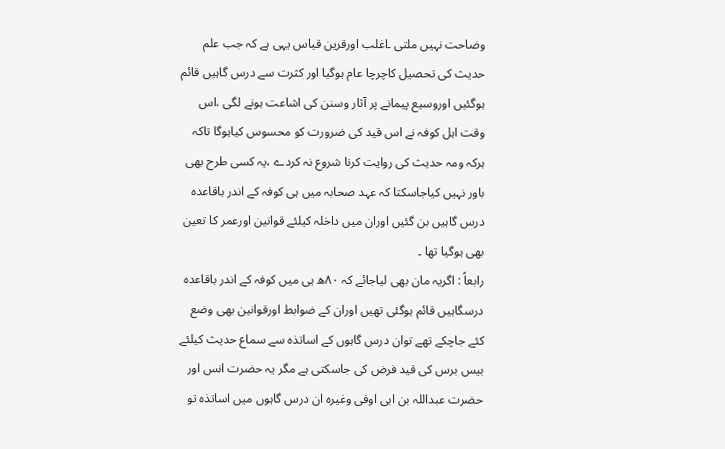وضاحت نہیں ملتی ۔اغلب اورقرین قیاس یہی ہے کہ جب علم حدیث کی تحصیل کاچرچا عام ہوگیا اور کثرت سے درس گاہیں قائم ہوگئیں اوروسیع پیمانے پر آثار وسنن کی اشاعت ہونے لگی ،اس وقت اہل کوفہ نے اس قید کی ضرورت کو محسوس کیاہوگا تاکہ ہرکہ ومہ حدیث کی روایت کرنا شروع نہ کردے ،یہ کسی طرح بھی باور نہیں کیاجاسکتا کہ عہد صحابہ میں ہی کوفہ کے اندر باقاعدہ درس گاہیں بن گئیں اوران میں داخلہ کیلئے قوانین اورعمر کا تعین بھی ہوگیا تھا ۔
رابعاً : اگریہ مان بھی لیاجائے کہ ٨٠ھ ہی میں کوفہ کے اندر باقاعدہ درسگاہیں قائم ہوگئی تھیں اوران کے ضوابط اورقوانین بھی وضع کئے جاچکے تھے توان درس گاہوں کے اساتذہ سے سماع حدیث کیلئے بیس برس کی قید فرض کی جاسکتی ہے مگر یہ حضرت انس اور حضرت عبداللہ بن ابی اوفی وغیرہ ان درس گاہوں میں اساتذہ تو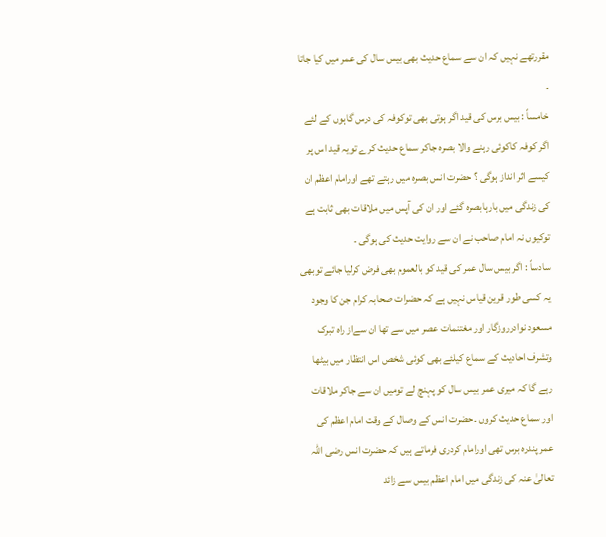مقررتھے نہیں کہ ان سے سماع حدیث بھی بیس سال کی عمر میں کیا جاتا ۔
خامساً : بیس برس کی قید اگر ہوتی بھی توکوفہ کی درس گاہوں کے لئے اگر کوفہ کاکوئی رہنے والا بصرہ جاکر سماع حدیث کرے تویہ قید اس پر کیسے اثر انداز ہوگی ؟ حضرت انس بصرہ میں رہتے تھے اورامام اعظم ان کی زندگی میں بارہابصرہ گئے اور ان کی آپس میں ملاقات بھی ثابت ہے توکیوں نہ امام صاحب نے ان سے روایت حدیث کی ہوگی ۔
سادساً : اگر بیس سال عمر کی قید کو بالعموم بھی فرض کرلیا جائے توبھی یہ کسی طور قرین قیاس نہیں ہے کہ حضرات صحابہ کرام جن کا وجود مسعود نوادرروزگار اور مغتنمات عصر میں سے تھا ان سےاز راہ تبرک وتشرف احادیث کے سماع کیلئے بھی کوئی شخص اس انتظار میں بیٹھا رہے گا کہ میری عمر بیس سال کو پہنچ لے تومیں ان سے جاکر ملاقات اور سماع حدیث کروں ۔حضرت انس کے وصال کے وقت امام اعظم کی عمر پندرہ برس تھی اورامام کردری فرماتے ہیں کہ حضرت انس رضی اللہ تعالیٰ عنہ کی زندگی میں امام اعظم بیس سے زائد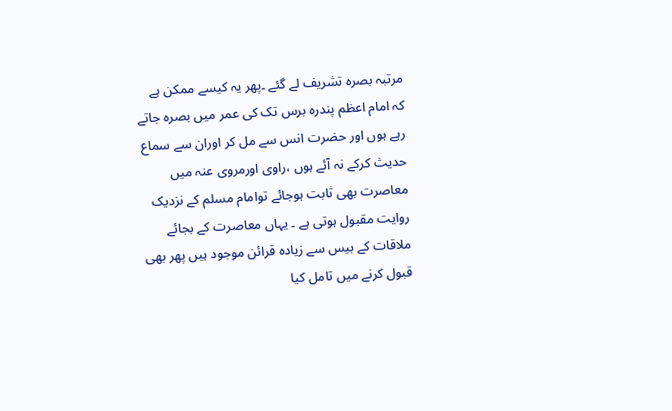مرتبہ بصرہ تشریف لے گئے ۔پھر یہ کیسے ممکن ہے کہ امام اعظم پندرہ برس تک کی عمر میں بصرہ جاتے رہے ہوں اور حضرت انس سے مل کر اوران سے سماع حدیث کرکے نہ آئے ہوں ،راوی اورمروی عنہ میں معاصرت بھی ثابت ہوجائے توامام مسلم کے نزدیک روایت مقبول ہوتی ہے ۔ یہاں معاصرت کے بجائے ملاقات کے بیس سے زیادہ قرائن موجود ہیں پھر بھی قبول کرنے میں تامل کیا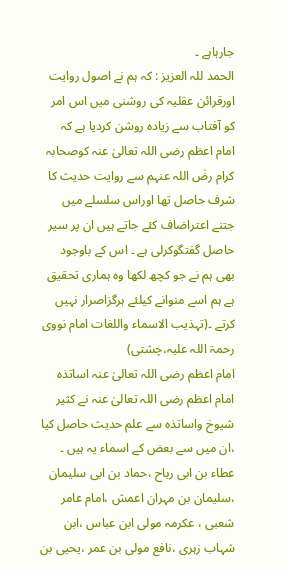جارہاہے ۔
الحمد للہ العزیز : کہ ہم نے اصول روایت اورقرائن عقلیہ کی روشنی میں اس امر کو آفتاب سے زیادہ روشن کردیا ہے کہ امام اعظم رضی اللہ تعالیٰ عنہ کوصحابہ کرام رضٰ اللہ عنہم سے روایت حدیث کا شرف حاصل تھا اوراس سلسلے میں جتنے اعتراضاف کئے جاتے ہیں ان پر سیر حاصل گفتگوکرلی ہے ۔ اس کے باوجود بھی ہم نے جو کچھ لکھا وہ ہماری تحقیق ہے ہم اسے منوانے کیلئے ہرگزاصرار نہیں کرتے ۔(تہذیب الاسماء واللغات امام نووی رحمۃ اللہ علیہ،چشتی)
امام اعظم رضی اللہ تعالیٰ عنہ اساتذہ
امام اعظم رضی اللہ تعالیٰ عنہ نے کثیر شیوخ واساتذہ سے علم حدیث حاصل کیا ،ان میں سے بعض کے اسماء یہ ہیں ۔
عطاء بن ابی رباح ،حماد بن ابی سلیمان ،سلیمان بن مہران اعمش ،امام عامر شعبی ، عکرمہ مولی ابن عباس ،ابن شہاب زہری ،نافع مولی بن عمر ،یحیی بن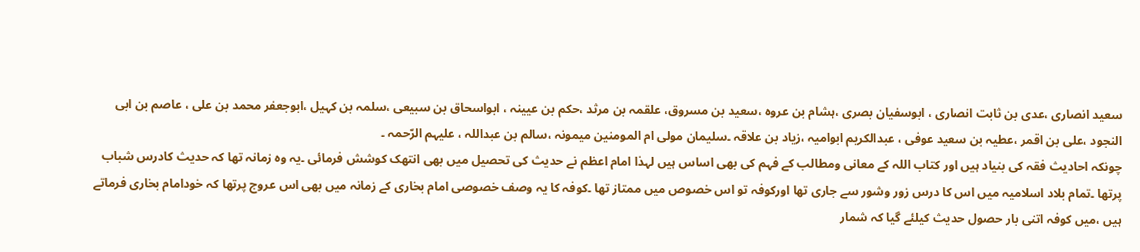سعید انصاری ،عدی بن ثابت انصاری ، ابوسفیان بصری ،ہشام بن عروہ ،سعید بن مسروق، علقمہ بن مرثد ،حکم بن عیینہ ، ابواسحاق بن سبیعی ،سلمہ بن کہیل ،ابوجعفر محمد بن علی ، عاصم بن ابی النجود ،علی بن اقمر ،عطیہ بن سعید عوفی ، عبدالکریم ابوامیہ ،زیاد بن علاقہ ۔سلیمان مولی ام المومنین میمونہ ،سالم بن عبداللہ ، علیہم الرّحمہ ۔
چونکہ احادیث فقہ کی بنیاد ہیں اور کتاب اللہ کے معانی ومطالب کے فہم کی بھی اساس ہیں لہذا امام اعظم نے حدیث کی تحصیل میں بھی انتھک کوشش فرمائی ۔یہ وہ زمانہ تھا کہ حدیث کادرس شباب پرتھا ۔تمام بلاد اسلامیہ میں اس کا درس زور وشور سے جاری تھا اورکوفہ تو اس خصوص میں ممتاز تھا ۔کوفہ کا یہ وصف خصوصی امام بخاری کے زمانہ میں بھی اس عروج پرتھا کہ خودامام بخاری فرماتے ہیں ،میں کوفہ اتنی بار حصول حدیث کیلئے گیا کہ شمار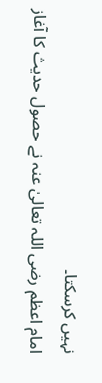نہیں کرسکتا۔
امام اعظم رضی اللہ تعالیٰ عنہ نے حصول حدیث کا آغاز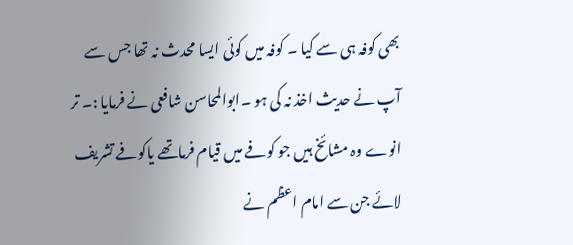بھی کوفہ ہی سے کیا ۔ کوفہ میں کوئی ایسا محدث نہ تھا جس سے آپ نے حدیث اخذ نہ کی ہو ۔ابوالمحاسن شافعی نے فرمایا :۔ تر انوے وہ مشائخ ہیں جو کوفے میں قیام فرماتھے یاکوفے تشریف لائے جن سے امام اعظم نے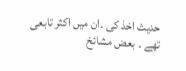حدیث اخذ کی ۔ان میں اکثر تابعی تھے ۔ بعض مشائخ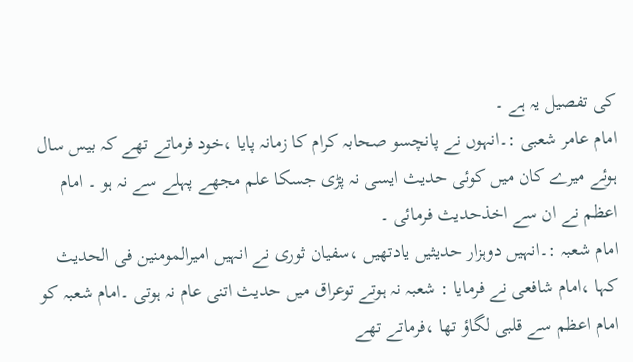کی تفصیل یہ ہے ۔
امام عامر شعبی :۔انہوں نے پانچسو صحابہ کرام کا زمانہ پایا ،خود فرماتے تھے کہ بیس سال ہوئے میرے کان میں کوئی حدیث ایسی نہ پڑی جسکا علم مجھے پہلے سے نہ ہو ۔ امام اعظم نے ان سے اخذحدیث فرمائی ۔
امام شعبہ :۔انہیں دوہزار حدیثیں یادتھیں ،سفیان ثوری نے انہیں امیرالمومنین فی الحدیث کہا ،امام شافعی نے فرمایا : شعبہ نہ ہوتے توعراق میں حدیث اتنی عام نہ ہوتی ۔امام شعبہ کو امام اعظم سے قلبی لگاؤ تھا ،فرماتے تھے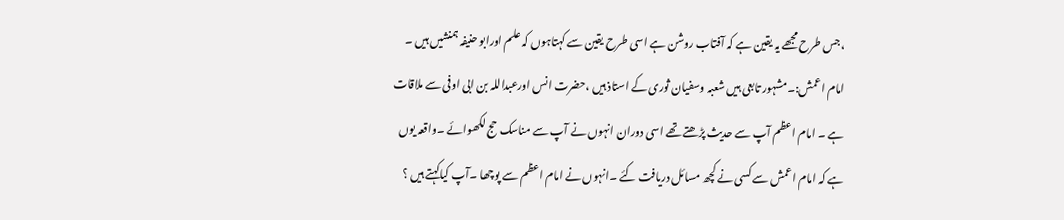،جس طرح مجھے یہ یقین ہے کہ آفتاب روشن ہے اسی طرح یقین سے کہتاہوں کہ علم اورابو حنیفہ ہمنشیں ہیں ۔
امام اعمش:۔مشہور تابعی ہیں شعبہ وسفیان ثوری کے استاذ ہیں ،حضرت انس اورعبداللہ بن ابی اوفی سے ملاقات ہے ۔ امام اعظم آپ سے حدیث پڑھتے تھے اسی دوران انہوں نے آپ سے مناسک حج لکھوائے ۔واقعہ یوں ہے کہ امام اعمش سے کسی نے کچھ مسائل دریافت کئے ۔انہوں نے امام اعظم سے پوچھا ۔آپ کیاکہتے ہیں ؟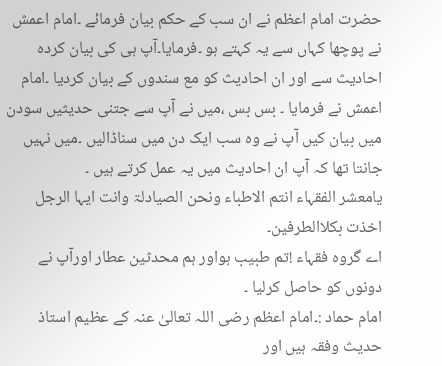حضرت امام اعظم نے ان سب کے حکم بیان فرمائے ۔امام اعمش نے پوچھا کہاں سے یہ کہتے ہو ۔فرمایا۔آپ ہی کی بیان کردہ احادیث سے اور ان احادیث کو مع سندوں کے بیان کردیا ۔امام اعمش نے فرمایا ۔ بس بس ،میں نے آپ سے جتنی حدیثیں سودن میں بیان کیں آپ نے وہ سب ایک دن میں سناڈالیں ۔میں نہیں جانتا تھا کہ آپ ان احادیث میں یہ عمل کرتے ہیں ۔
یامعشر الفقہاء انتم الاطباء ونحن الصیادلۃ وانت ایہا الرجل اخذت بکلاالطرفین۔
اے گروہ فقہاء !تم طبیب ہواور ہم محدثین عطار اورآپ نے دونوں کو حاصل کرلیا ۔
امام حماد :۔امام اعظم رضی اللہ تعالیٰ عنہ کے عظیم استاذ حدیث وفقہ ہیں اور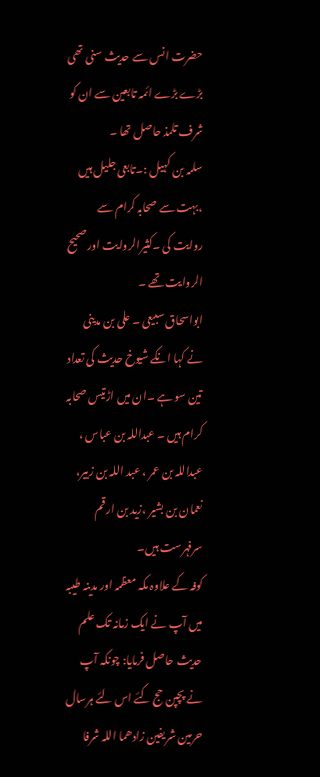حضرت انس سے حدیث سنی تھی بڑے بڑے ائمہ تابعین سے ان کو شرف تلمذ حاصل تھا ۔
سلمہ بن کہیل :۔تابعی جلیل ہیں ،بہت سے صحابہ کرام سے روایت کی ۔کثیرالروایت اور صحیح الروایت تھے ۔
ابواسحاق سبیعی ۔ علی بن مدینی نے کہا انکے شیوخ حدیث کی تعداد تین سو ہے ۔ان میں اڑتیس صحابہ کرام ہیں ۔ عبداللہ بن عباس ، عبداللہ بن عمر ، عبد اللہ بن زبیر، نعمان بن بشیر ،زید بن ارقم سرفہرست ہیں۔
کوفہ کے علاوہ مکہ معظمہ اور مدینہ طیبہ میں آپ نے ایک زمانہ تک علم حدیث حاصل فرمایا: چونکہ آپ نے پچپن حج کئے اس لئے ہرسال حرمین شریفین زادھما اللہ شرفا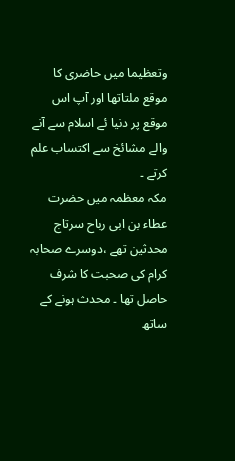وتعظیما میں حاضری کا موقع ملتاتھا اور آپ اس موقع پر دنیا ئے اسلام سے آنے والے مشائخ سے اکتساب علم کرتے ۔
مکہ معظمہ میں حضرت عطاء بن ابی رباح سرتاج محدثین تھے ،دوسرے صحابہ کرام کی صحبت کا شرف حاصل تھا ۔ محدث ہونے کے ساتھ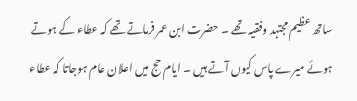ساتھ عظیم مجتہد وفقیہ تھے ۔ حضرت ابن عمر فرماتے تھے کہ عطاء کے ہوتے ہوئے میرے پاس کیوں آتے ہیں ۔ ایام حج میں اعلان عام ہوجاتا کہ عطاء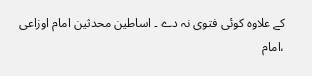کے علاوہ کوئی فتوی نہ دے ۔ اساطین محدثین امام اوزاعی ،امام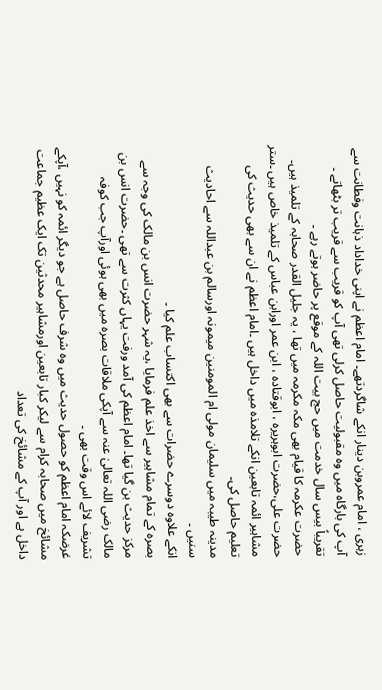زہری ، امام عمروبن دینار انکے شاگردتھے۔ امام اعظم نے اپنی خداداد ذہانت وفطانت سے آپ کی بارگاہ میں وہ مقبولیت حاصل کرلی تھی آپ کو قریب سے قریب تر بٹھاتے ۔ تقریباً بیس سال خدمت میں حج بیت اللہ کے موقع پر حاضر ہوتے رہے ۔
حضرت عکرمہ کا قیام بھی مکہ مکرمہ میں تھا ، یہ جلیل القدر صحابہ کے تلمیذ ہیں۔ حضرت علی،حضرت ابوہریرہ ، ابوقتادہ ، ابن عمر اورابن عباس کے تلمیذ خاص ہیں ۔ستر مشاہیر ائمہ تابعین انکے تلامذہ میں داخل ہیں ۔امام اعظم نے ان سے بھی حدیث کی تعلیم حاصل کی۔
مدینہ طیبہ میں سلیمان مولی ام المومنین میمونہ اورسالم بن عبداللہ سے احادیث سنیں ۔
انکے علاوہ دوسرے حضرات سے بھی اکتساب علم کیا ۔
بصرہ کے تمام مشاہیر سے اخذ علم فرمایا ،یہ شہر حضرت انس بن مالک کی وجہ سے مرکز حدیث بن گیا تھا۔ امام اعظم کی آمد ورفت یہاں کثرت سے تھی ۔حضرت انس بن مالک رضی اللہ تعالیٰ عنہ سے آپکی ملاقات بصرہ میں بھی ہوئی اورآپ جب کوفہ تشریف لائے اس وقت بھی ۔
غرضکہ امام اعظم کو حصول حدیث میں وہ شرف حاصل ہے جو دیگر ائمہ کو نہیں ،آپکے مشائخ میں صحابہ کرام سے لیکر کبار تابعین اورمشاہیر محدثین تک ایک عظیم جماعت داخل ہے اور آپ کے مشائخ کی تعداد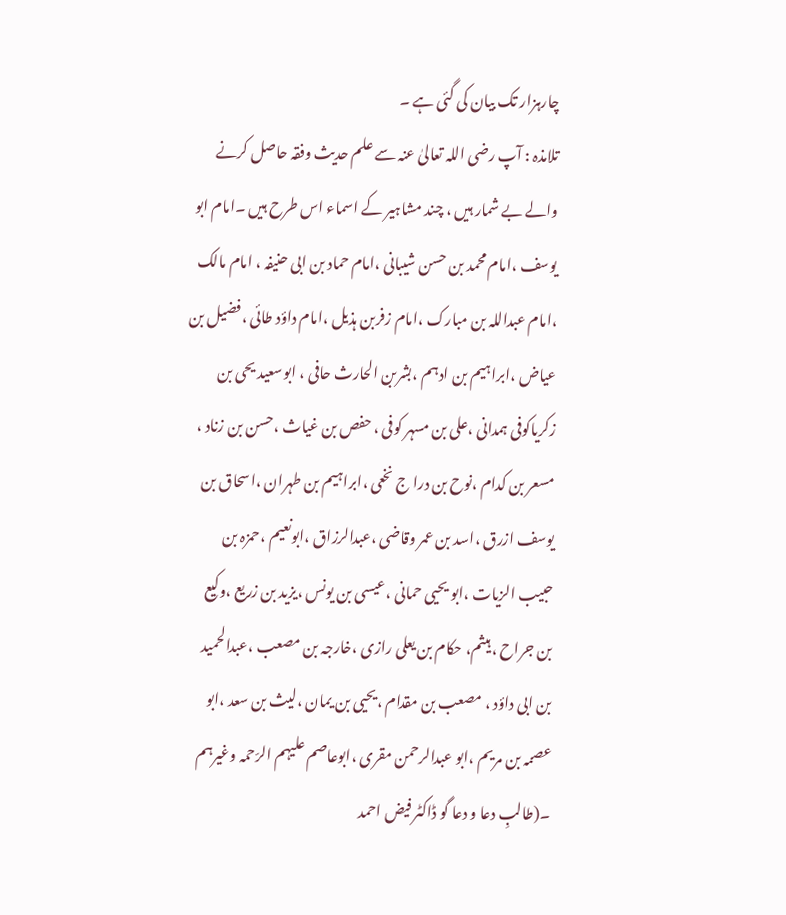چارہزار تک بیان کی گئی ہے ۔
تلامذہ : آپ رضی اللہ تعالیٰ عنہ سے علم حدیث وفقہ حاصل کرنے والے بے شمار ہیں ، چند مشاہیر کے اسماء اس طرح ہیں ۔امام ابو یوسف ،امام محمد بن حسن شیبانی ،امام حماد بن ابی حنیفہ ، امام مالک ،امام عبداللہ بن مبارک ،امام زفربن ہذیل ،امام داؤد طائی ،فضیل بن عیاض ،ابراہیم بن ادہم ،بشربن الحارث حافی ، ابوسعید یحی بن زکریاکوفی ہمدانی ،علی بن مسہر کوفی ، حفص بن غیاث ،حسن بن زناد ، مسعر بن کدام ،نوح بن درا ج نخعی ،ابراہیم بن طہران ،اسحاق بن یوسف ازرق ،اسد بن عمر وقاضی ،عبدالرزاق ،ابونعیم ،حمزہ بن حبیب الزیات ،ابو یحیی حمانی ،عیسی بن یونس ،یزید بن زریع ،وکیع بن جراح ، ہیثم، حکام بن یعلی رازی ،خارجہ بن مصعب ،عبدالحمید بن ابی داؤد ، مصعب بن مقدام ،یحیی بن یمان ،لیث بن سعد ،ابو عصمہ بن مریم ،ابو عبدالرحمن مقری ،ابوعاصم علیہم الرّحمہ وغیرہم ۔(طالبِ دعا و دعا گو ڈاکٹر فیض احمد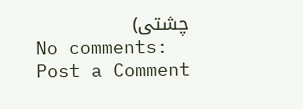چشتی)
No comments:
Post a Comment